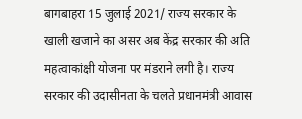बागबाहरा 15 जुलाई 2021/ राज्य सरकार के खाली खजाने का असर अब केंद्र सरकार की अति महत्वाकांक्षी योजना पर मंडराने लगी है। राज्य सरकार की उदासीनता के चलते प्रधानमंत्री आवास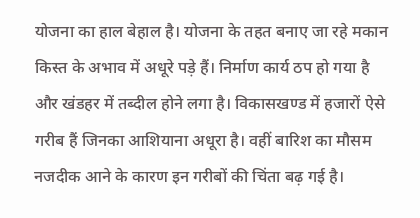योजना का हाल बेहाल है। योजना के तहत बनाए जा रहे मकान किस्त के अभाव में अधूरे पड़े हैं। निर्माण कार्य ठप हो गया है और खंडहर में तब्दील होने लगा है। विकासखण्ड में हजारों ऐसे गरीब हैं जिनका आशियाना अधूरा है। वहीं बारिश का मौसम नजदीक आने के कारण इन गरीबों की चिंता बढ़ गई है।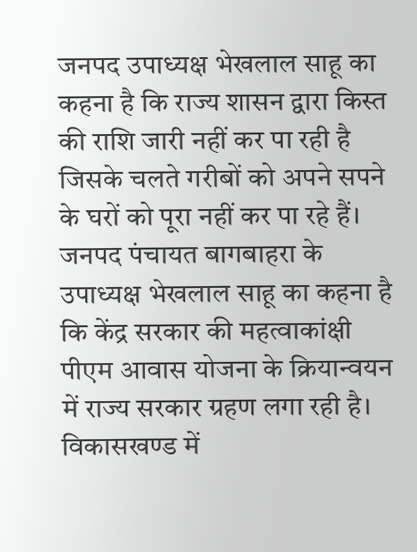जनपद उपाध्यक्ष भेखलाल साहू का कहना है कि राज्य शासन द्वारा किस्त की राशि जारी नहीं कर पा रही है जिसके चलते गरीबों को अपने सपने के घरों को पूरा नहीं कर पा रहे हैं।
जनपद पंचायत बागबाहरा के उपाध्यक्ष भेखलाल साहू का कहना है कि केंद्र सरकार की महत्वाकांक्षी पीएम आवास योजना के क्रियान्वयन में राज्य सरकार ग्रहण लगा रही है। विकासखण्ड में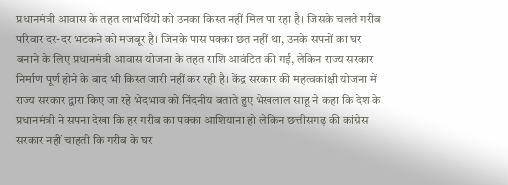प्रधानमंत्री आवास के तहत लाभर्थियों को उनका किस्त नहीं मिल पा रहा है। जिसके चलते गरीब परिवार दर-दर भटकने को मजबूर है। जिनके पास पक्का छत नहीं था, उनके सपनों का घर बनाने के लिए प्रधानमंत्री आवास योजना के तहत राशि आवंटित की गई, लेकिन राज्य सरकार निर्माण पूर्ण होने के बाद भी किस्त जारी नहीं कर रही है। केंद्र सरकार की महत्वकांक्षी योजना में राज्य सरकार द्वारा किए जा रहे भेदभाव को निंदनीय बताते हुए भेखलाल साहू ने कहा कि देश के प्रधानमंत्री ने सपना देखा कि हर गरीब का पक्का आशियाना हो लेकिन छत्तीसगढ़ की कांग्रेस सरकार नहीं चाहती कि गरीब के घर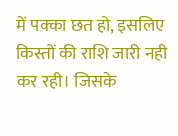में पक्का छत हो, इसलिए किस्तों की राशि जारी नही कर रही। जिसके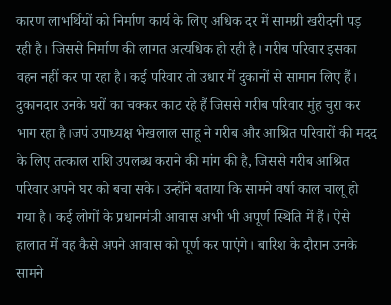कारण लाभर्थियों को निर्माण कार्य के लिए अधिक दर में सामग्री खरीदनी पड़ रही है। जिससे निर्माण की लागत अत्यधिक हो रही है। गरीब परिवार इसका वहन नहीं कर पा रहा है। कई परिवार तो उधार में दुकानों से सामान लिए हैं। दुकानदार उनके घरों का चक्कर काट रहे हैं जिससे गरीब परिवार मुंह चुरा कर भाग रहा है।जपं उपाध्यक्ष भेखलाल साहू ने गरीब और आश्रित परिवारों की मदद के लिए तत्काल राशि उपलब्ध कराने की मांग की है, जिससे गरीब आश्रित परिवार अपने घर को बचा सके। उन्होंने बताया कि सामने वर्षा काल चालू हो गया है। कई लोगों के प्रधानमंत्री आवास अभी भी अपूर्ण स्थिति में हैं। ऐसे हालात में वह कैसे अपने आवास को पूर्ण कर पाएंगे। बारिश के दौरान उनके सामने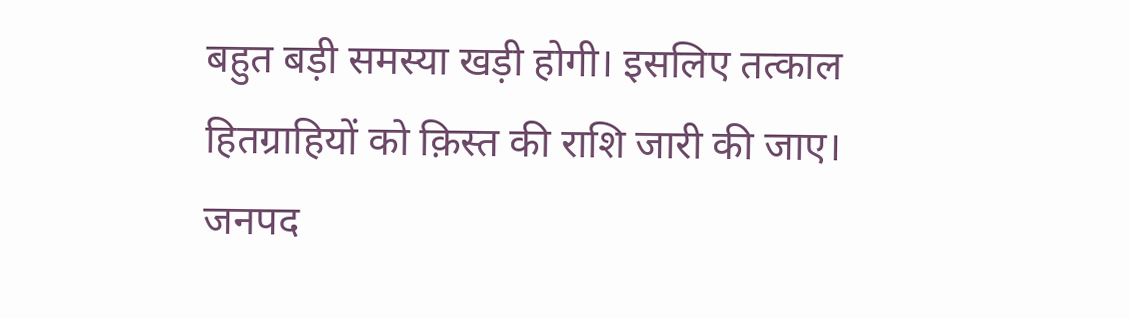बहुत बड़ी समस्या खड़ी होगी। इसलिए तत्काल हितग्राहियों को क़िस्त की राशि जारी की जाए। जनपद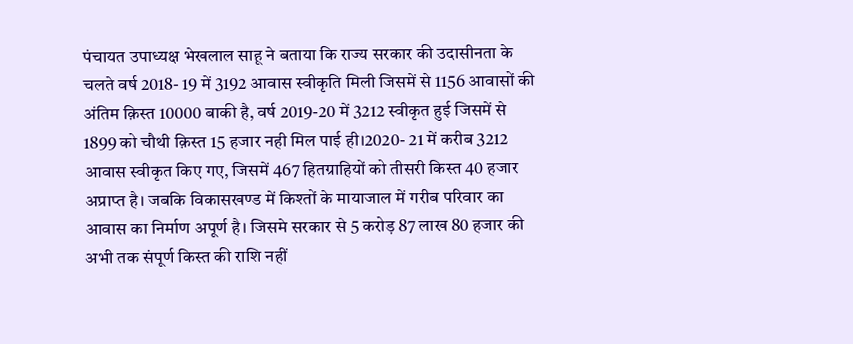पंचायत उपाध्यक्ष भेखलाल साहू ने बताया कि राज्य सरकार की उदासीनता के चलते वर्ष 2018- 19 में 3192 आवास स्वीकृति मिली जिसमें से 1156 आवासों की अंतिम क़िस्त 10000 बाकी है, वर्ष 2019-20 में 3212 स्वीकृत हुई जिसमें से 1899 को चौथी क़िस्त 15 हजार नही मिल पाई ही।2020- 21 में करीब 3212 आवास स्वीकृत किए गए, जिसमें 467 हितग्राहियों को तीसरी किस्त 40 हजार अप्राप्त है। जबकि विकासखण्ड में किश्तों के मायाजाल में गरीब परिवार का आवास का निर्माण अपूर्ण है। जिसमे सरकार से 5 करोड़ 87 लाख 80 हजार की अभी तक संपूर्ण किस्त की राशि नहीं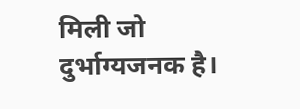मिली जो दुर्भाग्यजनक है।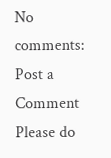No comments:
Post a Comment
Please do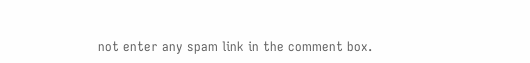not enter any spam link in the comment box.